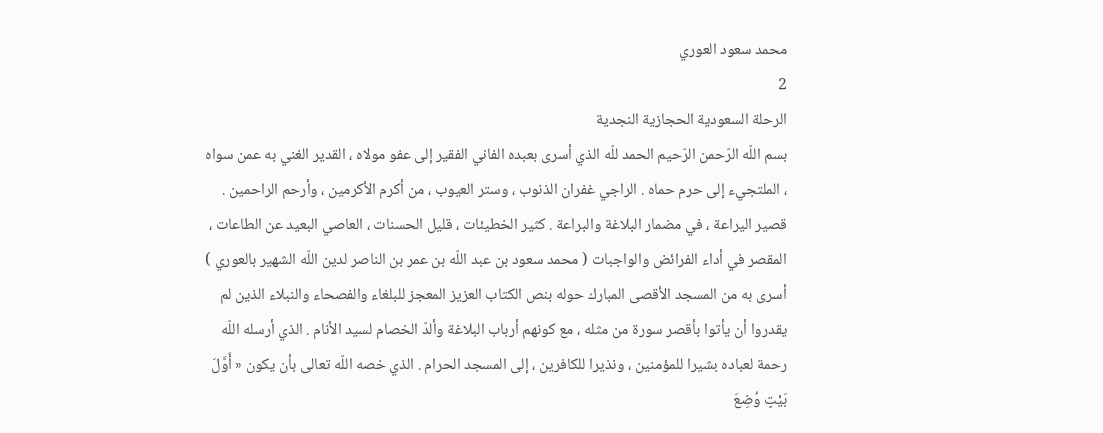محمد سعود العوري
2
الرحلة السعودية الحجازية النجدية
بسم اللّه الرّحمن الرّحيم الحمد للّه الذي أسرى بعبده الفاني الفقير إلى عفو مولاه ، القدير الغني به عمن سواه ، الملتجيء إلى حرم حماه . الراجي غفران الذنوب ، وستر العيوب ، من أكرم الأكرمين ، وأرحم الراحمين . قصير اليراعة ، في مضمار البلاغة والبراعة . كثير الخطيئات ، قليل الحسنات ، العاصي البعيد عن الطاعات ، المقصر في أداء الفرائض والواجبات ( محمد سعود بن عبد اللّه بن عمر بن الناصر لدين اللّه الشهير بالعوري ) أسرى به من المسجد الأقصى المبارك حوله بنص الكتاب العزيز المعجز للبلغاء والفصحاء والنبلاء الذين لم يقدروا أن يأتوا بأقصر سورة من مثله ، مع كونهم أرباب البلاغة وألدّ الخصام لسيد الأنام . الذي أرسله اللّه رحمة لعباده بشيرا للمؤمنين ، ونذيرا للكافرين ، إلى المسجد الحرام . الذي خصه اللّه تعالى بأن يكون « أَوَّلَ بَيْتٍ وُضِعَ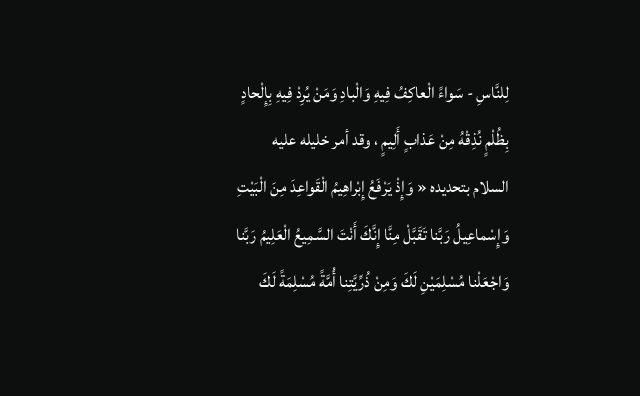لِلنَّاسِ - سَواءً الْعاكِفُ فِيهِ وَالْبادِ وَمَنْ يُرِدْ فِيهِ بِإِلْحادٍ بِظُلْمٍ نُذِقْهُ مِنْ عَذابٍ أَلِيمٍ ، وقد أمر خليله عليه السلام بتحديده « وَإِذْ يَرْفَعُ إِبْراهِيمُ الْقَواعِدَ مِنَ الْبَيْتِ وَإِسْماعِيلُ رَبَّنا تَقَبَّلْ مِنَّا إِنَّكَ أَنْتَ السَّمِيعُ الْعَلِيمُ رَبَّنا وَاجْعَلْنا مُسْلِمَيْنِ لَكَ وَمِنْ ذُرِّيَّتِنا أُمَّةً مُسْلِمَةً لَكَ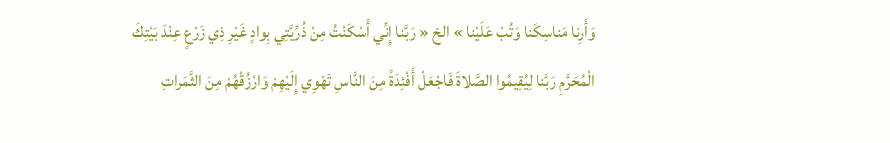وَأَرِنا مَناسِكَنا وَتُبْ عَلَيْنا » الخ « رَبَّنا إِنِّي أَسْكَنْتُ مِنْ ذُرِّيَّتِي بِوادٍ غَيْرِ ذِي زَرْعٍ عِنْدَ بَيْتِكَ الْمُحَرَّمِ رَبَّنا لِيُقِيمُوا الصَّلاةَ فَاجْعَلْ أَفْئِدَةً مِنَ النَّاسِ تَهْوِي إِلَيْهِمْ وَارْزُقْهُمْ مِنَ الثَّمَراتِ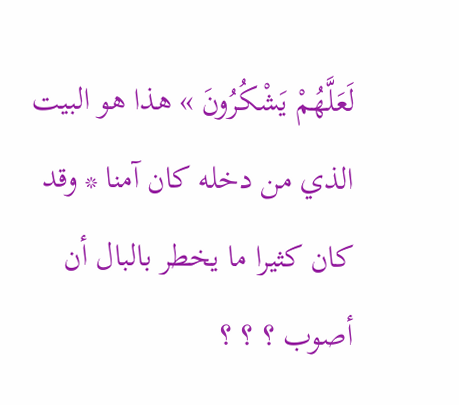لَعَلَّهُمْ يَشْكُرُونَ » هذا هو البيت الذي من دخله كان آمنا * وقد كان كثيرا ما يخطر بالبال أن أصوب ؟ ؟ ؟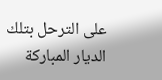على الترحل بتلك الديار المباركة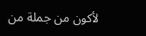لأكون من جملة من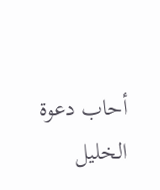أحاب دعوة الخليل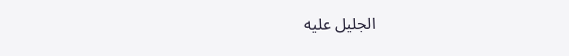الجليل عليه